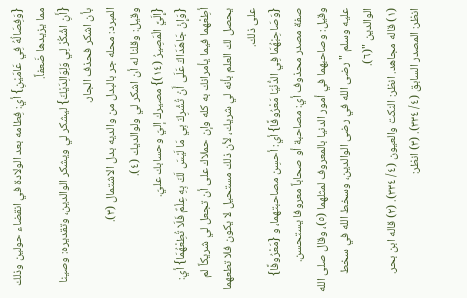{وَفِصَالُهُ فِي عَامَيْنِ} أي: فِطامه بعد الولادة في انقضاء حولين وذلك مما يزيدها ضَعفاً.
{أَنِ اشْكُرْ لِي وَلِوَالِدَيْكَ} ليشكر لي ويشكر الوالدين، وتقديره: وصينا بأن اشكر فحذف الجار.
المبرد: محله جر بالبدل من والديه بدل الاشتمال (٣).
وقيل: وقلنا له أن اشكر لي ولوالديك (٤).
{إِلَيَّ الْمَصِيرُ (١٤)} مصيرك إليّ وحسابك عليّ.
{وَإِنْ جَاهَدَاكَ عَلَى أَنْ تُشْرِكَ بِي مَا لَيْسَ لَكَ بِهِ عِلْمٌ فَلَا تُطِعْهُمَا} أي: أطِعْهما فيما يأمرانك به كله وإن حملاك على أن تجعل لي شريكاً لم يحصل لك العلم بأنه لي شريك، لأن ذلك مستحيل لا يكون فلا تطعهما على ذلك.
{وَصَاحِبْهُمَا فِي الدُّنْيَا مَعْرُوفًا} أي: أحسِن مصاحبتهما، و {مَعْرُوفًا} صفة مصدر محذوف أي: مصاحبة أو صحاباً معروفا يستحسن.
وقيل: وصاحبهما في أمور الدنيا بالمعروف لمثلهما (٥)، وقال صلى الله عليه وسلم " رضى الله في رضى الوالدين، وسخط الله في سخط الوالدين "(٦).
(١) قاله مجاهد. انظر: النكت والعيون (٤/ ٣٣٤). (٢) قاله ابن بحر. انظر: المصدر السابق (٤/ ٣٣٤). (٣) انظر: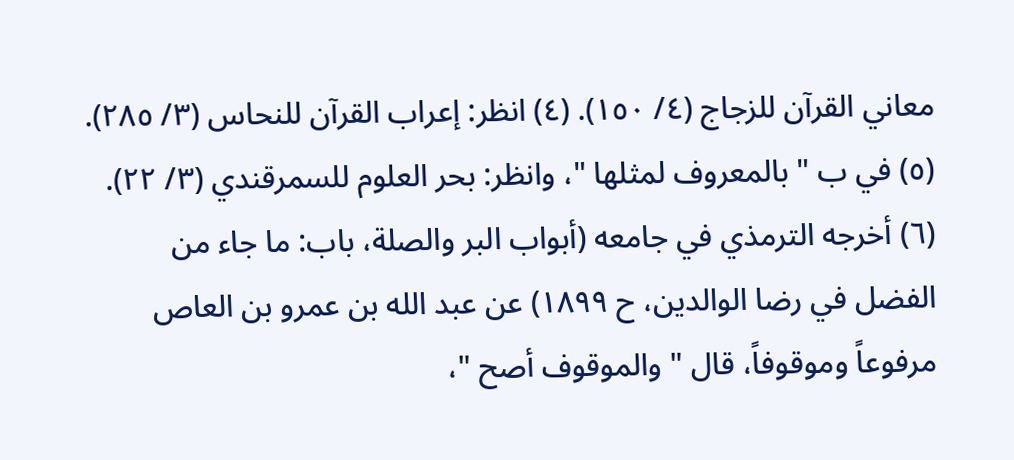معاني القرآن للزجاج (٤/ ١٥٠). (٤) انظر: إعراب القرآن للنحاس (٣/ ٢٨٥). (٥) في ب " بالمعروف لمثلها "، وانظر: بحر العلوم للسمرقندي (٣/ ٢٢). (٦) أخرجه الترمذي في جامعه (أبواب البر والصلة، باب: ما جاء من الفضل في رضا الوالدين، ح ١٨٩٩) عن عبد الله بن عمرو بن العاص مرفوعاً وموقوفاً، قال " والموقوف أصح "،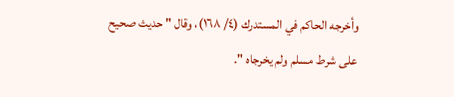وأخرجه الحاكم في المستدرك (٤/ ١٦٨)، وقال " حديث صحيح على شرط مسلم ولم يخرجاه ".